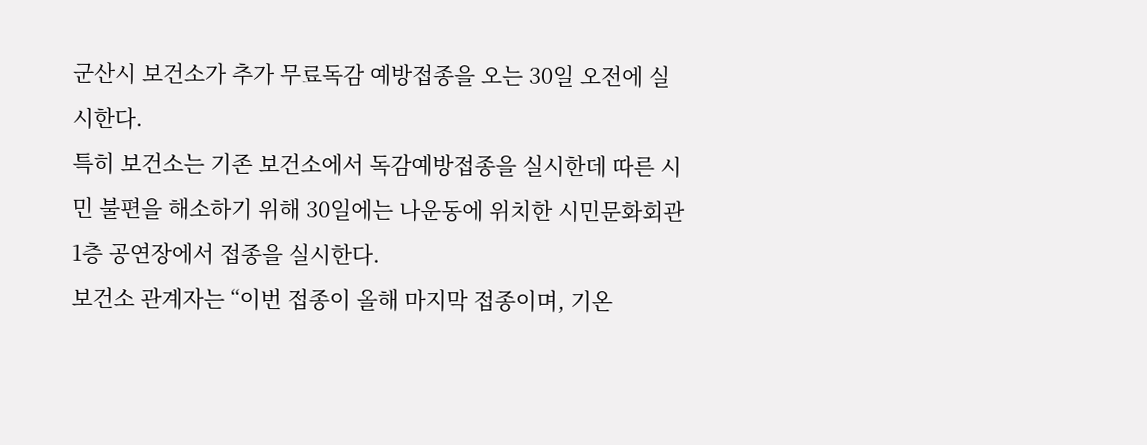군산시 보건소가 추가 무료독감 예방접종을 오는 30일 오전에 실시한다.
특히 보건소는 기존 보건소에서 독감예방접종을 실시한데 따른 시민 불편을 해소하기 위해 30일에는 나운동에 위치한 시민문화회관 1층 공연장에서 접종을 실시한다.
보건소 관계자는 “이번 접종이 올해 마지막 접종이며, 기온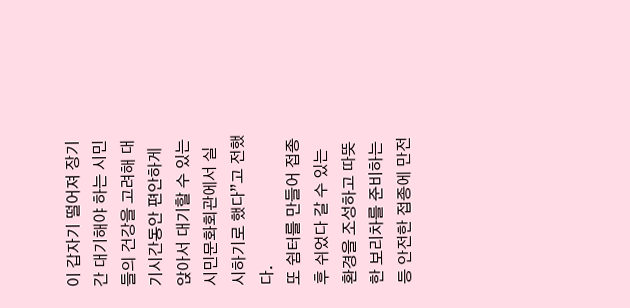이 갑자기 떨어져 장기간 대기해야 하는 시민들의 건강을 고려해 대기시간동안 편안하게 앉아서 대기할 수 있는 시민문화회관에서 실시하기로 했다”고 전했다.
또 쉼터를 만들어 접종 후 쉬었다 갈 수 있는 환경을 조성하고 따뜻한 보리차를 준비하는 등 안전한 접종에 만전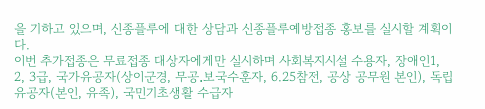을 기하고 있으며, 신종플루에 대한 상담과 신종플루예방접종 홍보를 실시할 계획이다.
이번 추가접종은 무료접종 대상자에게만 실시하며 사회복지시설 수용자, 장애인1, 2, 3급, 국가유공자(상이군경, 무공․보국수훈자, 6.25참전, 공상 공무원 본인), 독립유공자(본인, 유족), 국민기초생활 수급자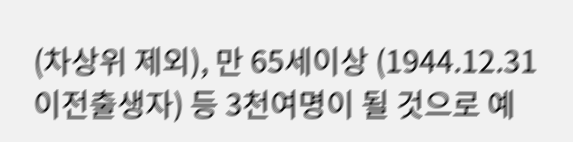(차상위 제외), 만 65세이상 (1944.12.31이전출생자) 등 3천여명이 될 것으로 예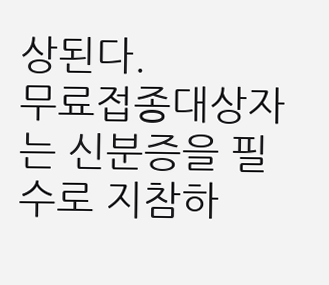상된다.
무료접종대상자는 신분증을 필수로 지참하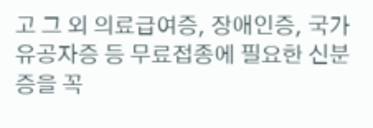고 그 외 의료급여증, 장애인증, 국가유공자증 등 무료접종에 필요한 신분증을 꼭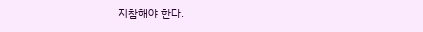지참해야 한다.